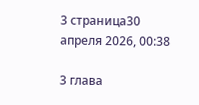3 страница30 апреля 2026, 00:38

3 глава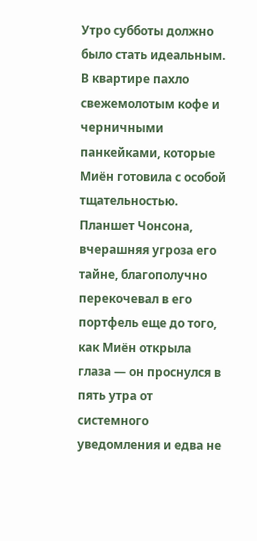Утро субботы должно было стать идеальным. В квартире пахло свежемолотым кофе и черничными панкейками, которые Миён готовила с особой тщательностью. Планшет Чонсона, вчерашняя угроза его тайне, благополучно перекочевал в его портфель еще до того, как Миён открыла глаза — он проснулся в пять утра от системного уведомления и едва не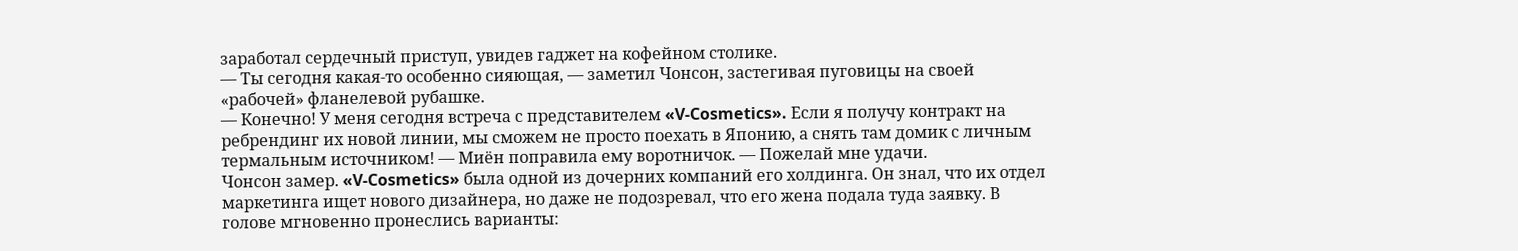заработал сердечный приступ, увидев гаджет на кофейном столике.
— Ты сегодня какая-то особенно сияющая, — заметил Чонсон, застегивая пуговицы на своей «рабочей» фланелевой рубашке.
— Конечно! У меня сегодня встреча с представителем «V-Cosmetics». Если я получу контракт на ребрендинг их новой линии, мы сможем не просто поехать в Японию, а снять там домик с личным термальным источником! — Миён поправила ему воротничок. — Пожелай мне удачи.
Чонсон замер. «V-Cosmetics» была одной из дочерних компаний его холдинга. Он знал, что их отдел маркетинга ищет нового дизайнера, но даже не подозревал, что его жена подала туда заявку. В голове мгновенно пронеслись варианты: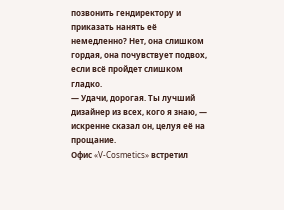позвонить гендиректору и приказать нанять её немедленно? Нет, она слишком гордая, она почувствует подвох, если всё пройдет слишком гладко.
— Удачи, дорогая. Ты лучший дизайнер из всех, кого я знаю, — искренне сказал он, целуя её на прощание.
Офис «V-Cosmetics» встретил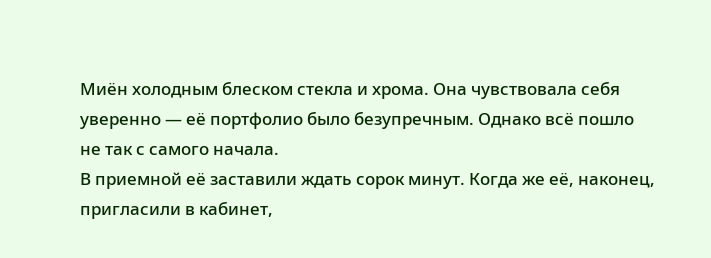Миён холодным блеском стекла и хрома. Она чувствовала себя уверенно — её портфолио было безупречным. Однако всё пошло не так с самого начала.
В приемной её заставили ждать сорок минут. Когда же её, наконец, пригласили в кабинет,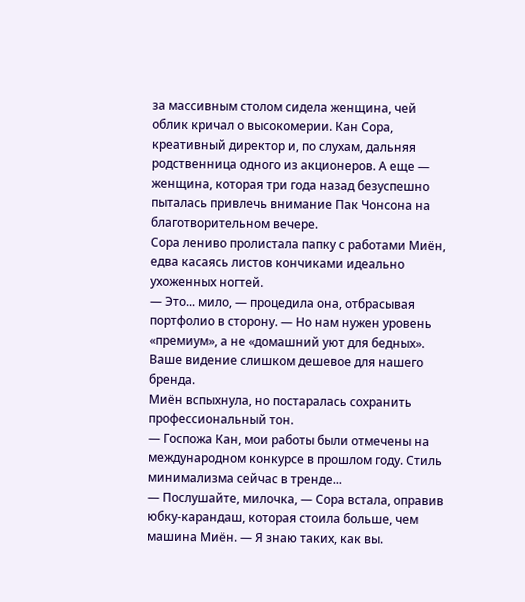за массивным столом сидела женщина, чей облик кричал о высокомерии. Кан Сора, креативный директор и, по слухам, дальняя родственница одного из акционеров. А еще — женщина, которая три года назад безуспешно пыталась привлечь внимание Пак Чонсона на благотворительном вечере.
Сора лениво пролистала папку с работами Миён, едва касаясь листов кончиками идеально ухоженных ногтей.
— Это... мило, — процедила она, отбрасывая портфолио в сторону. — Но нам нужен уровень «премиум», а не «домашний уют для бедных». Ваше видение слишком дешевое для нашего бренда.
Миён вспыхнула, но постаралась сохранить профессиональный тон.
— Госпожа Кан, мои работы были отмечены на международном конкурсе в прошлом году. Стиль минимализма сейчас в тренде...
— Послушайте, милочка, — Сора встала, оправив юбку-карандаш, которая стоила больше, чем машина Миён. — Я знаю таких, как вы.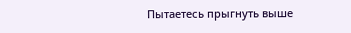Пытаетесь прыгнуть выше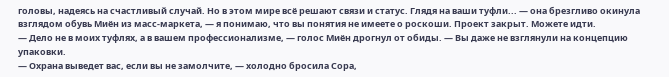головы, надеясь на счастливый случай. Но в этом мире всё решают связи и статус. Глядя на ваши туфли... — она брезгливо окинула взглядом обувь Миён из масс-маркета, — я понимаю, что вы понятия не имеете о роскоши. Проект закрыт. Можете идти.
— Дело не в моих туфлях, а в вашем профессионализме, — голос Миён дрогнул от обиды. — Вы даже не взглянули на концепцию упаковки.
— Охрана выведет вас, если вы не замолчите, — холодно бросила Сора,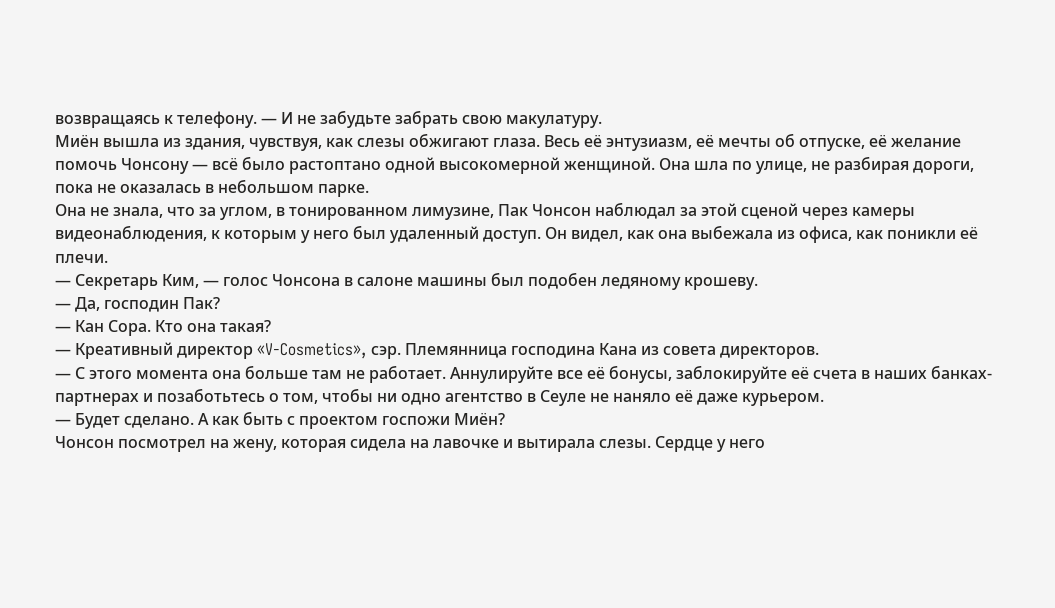возвращаясь к телефону. — И не забудьте забрать свою макулатуру.
Миён вышла из здания, чувствуя, как слезы обжигают глаза. Весь её энтузиазм, её мечты об отпуске, её желание помочь Чонсону — всё было растоптано одной высокомерной женщиной. Она шла по улице, не разбирая дороги, пока не оказалась в небольшом парке.
Она не знала, что за углом, в тонированном лимузине, Пак Чонсон наблюдал за этой сценой через камеры видеонаблюдения, к которым у него был удаленный доступ. Он видел, как она выбежала из офиса, как поникли её плечи.
— Секретарь Ким, — голос Чонсона в салоне машины был подобен ледяному крошеву.
— Да, господин Пак?
— Кан Сора. Кто она такая?
— Креативный директор «V-Cosmetics», сэр. Племянница господина Кана из совета директоров.
— С этого момента она больше там не работает. Аннулируйте все её бонусы, заблокируйте её счета в наших банках-партнерах и позаботьтесь о том, чтобы ни одно агентство в Сеуле не наняло её даже курьером.
— Будет сделано. А как быть с проектом госпожи Миён?
Чонсон посмотрел на жену, которая сидела на лавочке и вытирала слезы. Сердце у него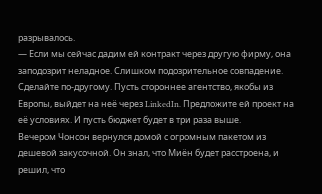разрывалось.
— Если мы сейчас дадим ей контракт через другую фирму, она заподозрит неладное. Слишком подозрительное совпадение. Сделайте по-другому. Пусть стороннее агентство, якобы из Европы, выйдет на неё через LinkedIn. Предложите ей проект на её условиях. И пусть бюджет будет в три раза выше.
Вечером Чонсон вернулся домой с огромным пакетом из дешевой закусочной. Он знал, что Миён будет расстроена, и решил, что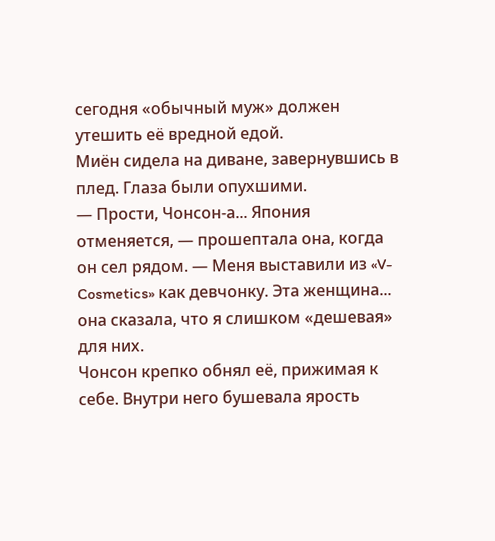сегодня «обычный муж» должен утешить её вредной едой.
Миён сидела на диване, завернувшись в плед. Глаза были опухшими.
— Прости, Чонсон-а... Япония отменяется, — прошептала она, когда он сел рядом. — Меня выставили из «V-Cosmetics» как девчонку. Эта женщина... она сказала, что я слишком «дешевая» для них.
Чонсон крепко обнял её, прижимая к себе. Внутри него бушевала ярость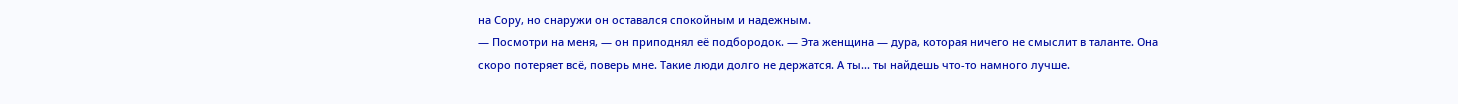на Сору, но снаружи он оставался спокойным и надежным.
— Посмотри на меня, — он приподнял её подбородок. — Эта женщина — дура, которая ничего не смыслит в таланте. Она скоро потеряет всё, поверь мне. Такие люди долго не держатся. А ты... ты найдешь что-то намного лучше.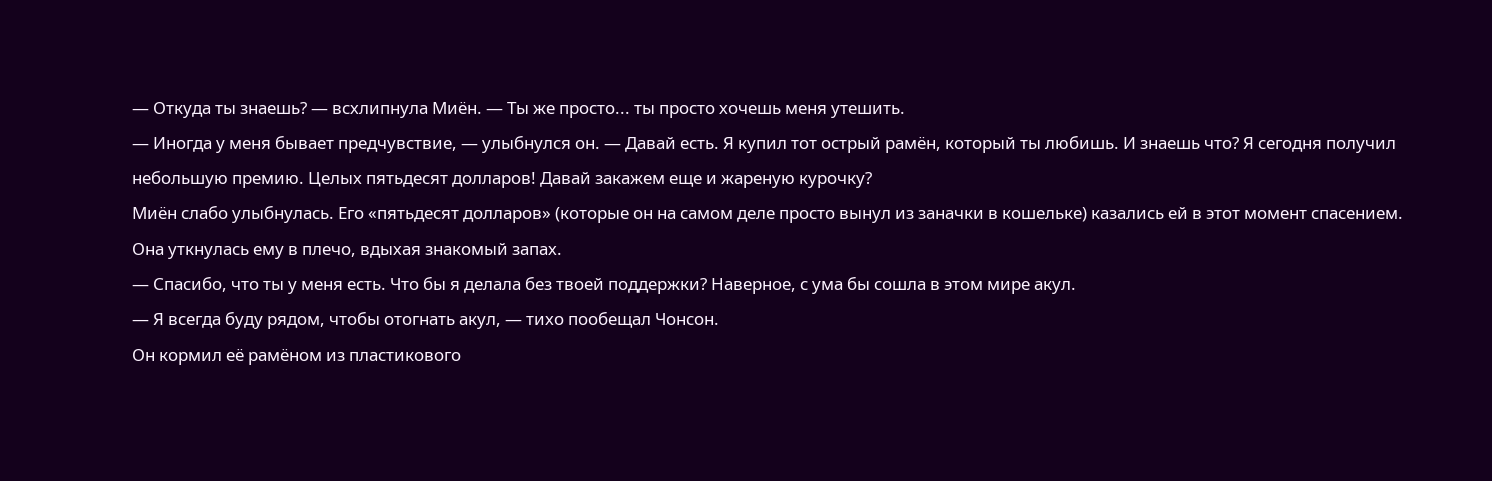— Откуда ты знаешь? — всхлипнула Миён. — Ты же просто... ты просто хочешь меня утешить.
— Иногда у меня бывает предчувствие, — улыбнулся он. — Давай есть. Я купил тот острый рамён, который ты любишь. И знаешь что? Я сегодня получил небольшую премию. Целых пятьдесят долларов! Давай закажем еще и жареную курочку?
Миён слабо улыбнулась. Его «пятьдесят долларов» (которые он на самом деле просто вынул из заначки в кошельке) казались ей в этот момент спасением. Она уткнулась ему в плечо, вдыхая знакомый запах.
— Спасибо, что ты у меня есть. Что бы я делала без твоей поддержки? Наверное, с ума бы сошла в этом мире акул.
— Я всегда буду рядом, чтобы отогнать акул, — тихо пообещал Чонсон.
Он кормил её рамёном из пластикового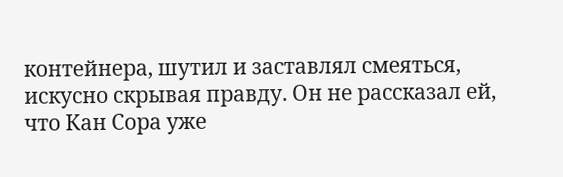контейнера, шутил и заставлял смеяться, искусно скрывая правду. Он не рассказал ей, что Кан Сора уже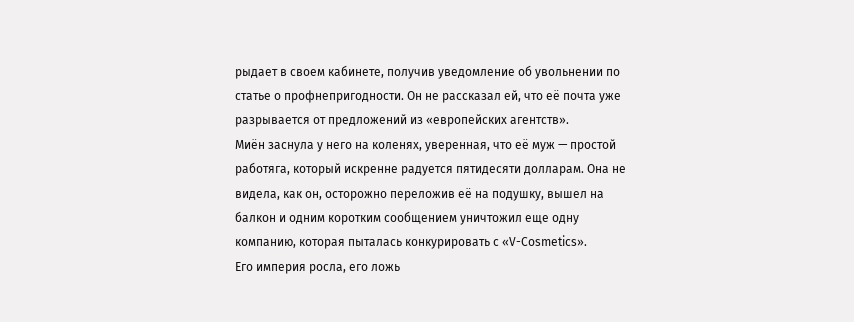рыдает в своем кабинете, получив уведомление об увольнении по статье о профнепригодности. Он не рассказал ей, что её почта уже разрывается от предложений из «европейских агентств».
Миён заснула у него на коленях, уверенная, что её муж — простой работяга, который искренне радуется пятидесяти долларам. Она не видела, как он, осторожно переложив её на подушку, вышел на балкон и одним коротким сообщением уничтожил еще одну компанию, которая пыталась конкурировать с «V-Cosmetics».
Его империя росла, его ложь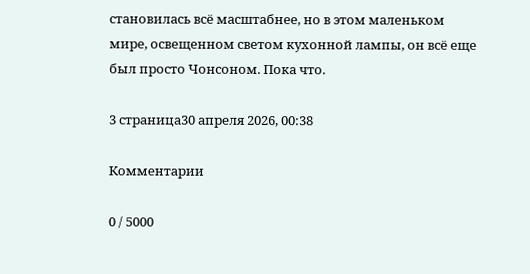становилась всё масштабнее, но в этом маленьком мире, освещенном светом кухонной лампы, он всё еще был просто Чонсоном. Пока что.

3 страница30 апреля 2026, 00:38

Комментарии

0 / 5000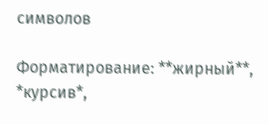символов

Форматирование: **жирный**, *курсив*,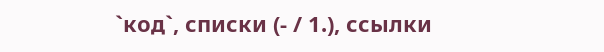`код`, списки (- / 1.), ссылки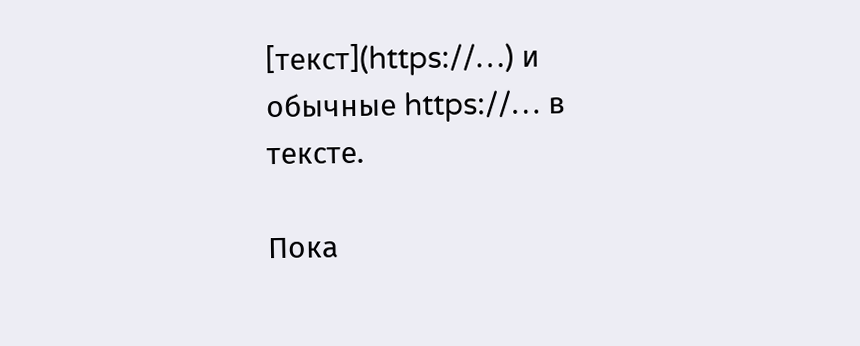[текст](https://…) и обычные https://… в тексте.

Пока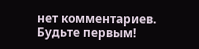нет комментариев. Будьте первым!